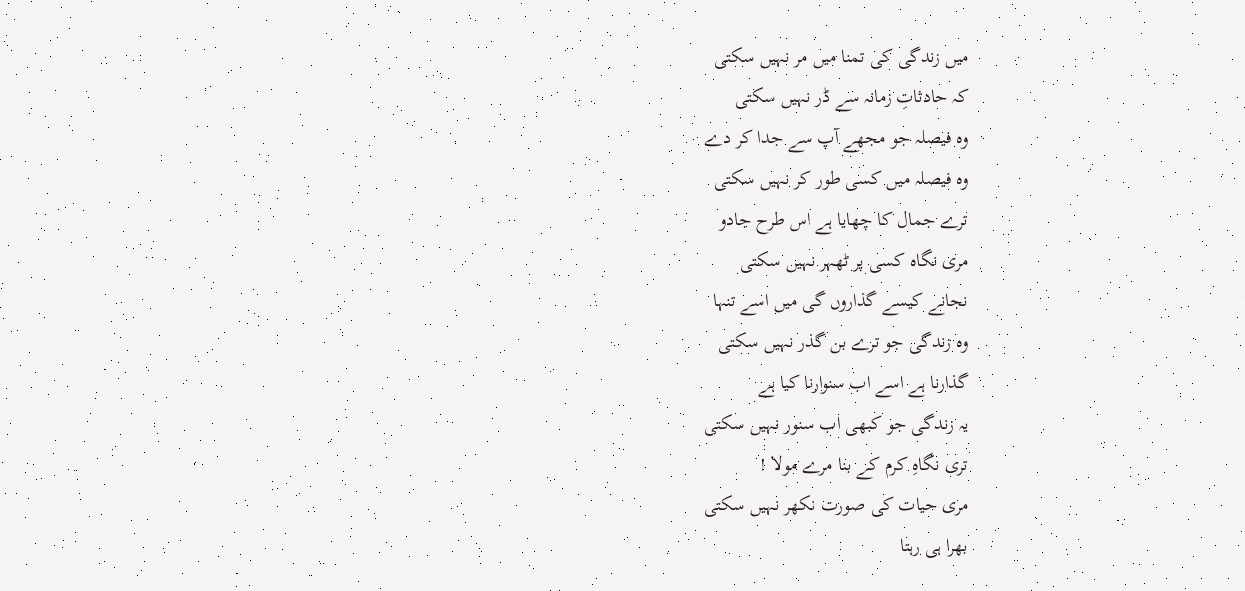میں زندگی کی تمنا میں مر نہیں سکتی
کہ حادثاتِ زمانہ سے ڈر نہیں سکتی
وہ فیصلہ جو مجھے آپ سے جدا کر دے
وہ فیصلہ میں کسی طور کر نہیں سکتی
ترے جمال کا چھایا ہے اس طرح جادو
مری نگاہ کسی پر ٹھہر نہیں سکتی
نجانے کیسے گذاروں گی میں اسے تنہا
وہ زندگی جو ترے بن گذر نہیں سکتی
گذارنا ہے اسے اب سنوارنا کیا ہے
یہ زندگی جو کبھی اب سنور نہیں سکتی
تری نگاہِ کرم کے بنا مرے مولا !
مری حیات کی صورت نکھر نہیں سکتی
بھرا ہی رہتا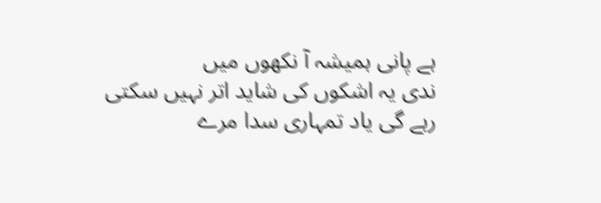ہے پانی ہمیشہ آ نکھوں میں
ندی یہ اشکوں کی شاید اتر نہیں سکتی
رہے گی یاد تمہاری سدا مرے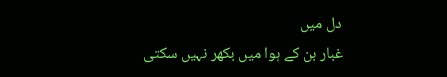دل میں
غبار بن کے ہوا میں بکھر نہیں سکتی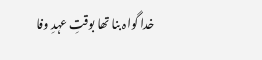خدا گواہ بنا تھا بوقتِ عہدِ وفا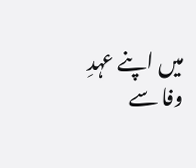میں اپنے عہدِ وفا سے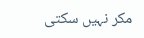مکر نہیں سکتی